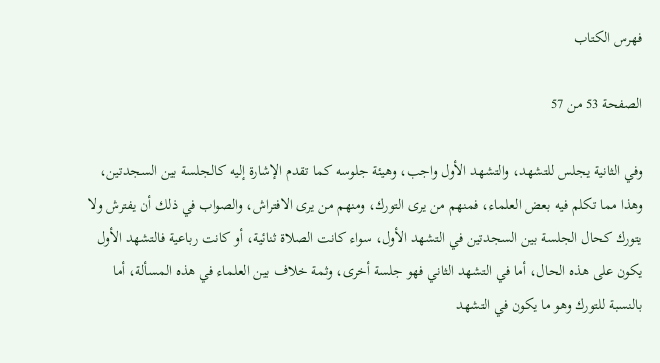فهرس الكتاب

الصفحة 53 من 57

وفي الثانية يجلس للتشهد، والتشهد الأول واجب، وهيئة جلوسه كما تقدم الإشارة إليه كالجلسة بين السجدتين، وهذا مما تكلم فيه بعض العلماء، فمنهم من يرى التورك، ومنهم من يرى الافتراش، والصواب في ذلك أن يفترش ولا يتورك كحال الجلسة بين السجدتين في التشهد الأول، سواء كانت الصلاة ثنائية، أو كانت رباعية فالتشهد الأول يكون على هذه الحال، أما في التشهد الثاني فهو جلسة أخرى، وثمة خلاف بين العلماء في هذه المسألة، أما بالنسبة للتورك وهو ما يكون في التشهد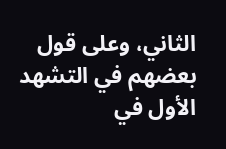الثاني، وعلى قول بعضهم في التشهد الأول في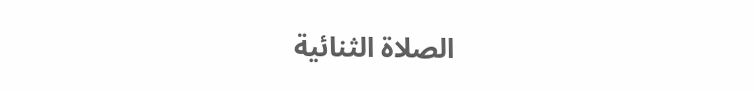الصلاة الثنائية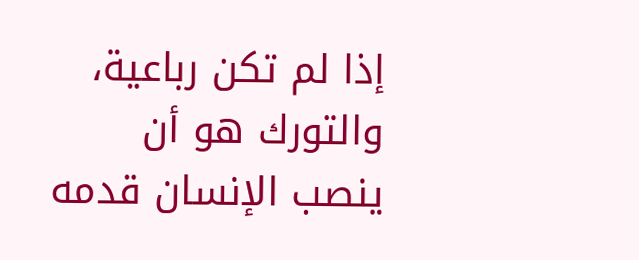إذا لم تكن رباعية، والتورك هو أن ينصب الإنسان قدمه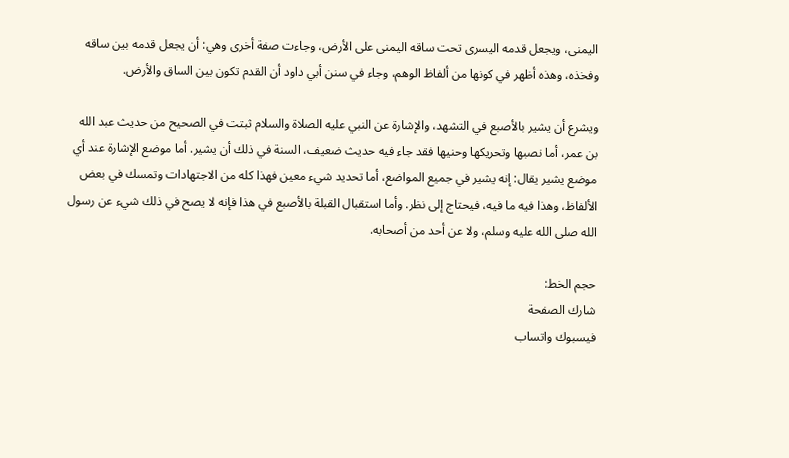اليمنى، ويجعل قدمه اليسرى تحت ساقه اليمنى على الأرض، وجاءت صفة أخرى وهي: أن يجعل قدمه بين ساقه وفخذه، وهذه أظهر في كونها من ألفاظ الوهم، وجاء في سنن أبي داود أن القدم تكون بين الساق والأرض.

ويشرع أن يشير بالأصبع في التشهد، والإشارة عن النبي عليه الصلاة والسلام ثبتت في الصحيح من حديث عبد الله بن عمر، أما نصبها وتحريكها وحنيها فقد جاء فيه حديث ضعيف، السنة في ذلك أن يشير. أما موضع الإشارة عند أي موضع يشير يقال: إنه يشير في جميع المواضع، أما تحديد شيء معين فهذا كله من الاجتهادات وتمسك في بعض الألفاظ، وهذا فيه ما فيه، فيحتاج إلى نظر. وأما استقبال القبلة بالأصبع في هذا فإنه لا يصح في ذلك شيء عن رسول الله صلى الله عليه وسلم، ولا عن أحد من أصحابه.

حجم الخط:
شارك الصفحة
فيسبوك واتساب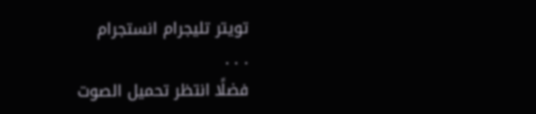تويتر تليجرام انستجرام
. . .
فضلًا انتظر تحميل الصوت